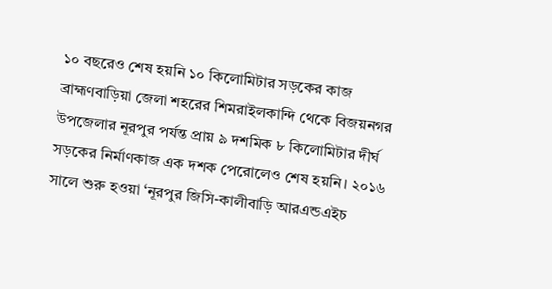১০ বছরেও শেষ হয়নি ১০ কিলোমিটার সড়কের কাজ
ব্রাহ্মণবাড়িয়া জেলা শহরের শিমরাইলকান্দি থেকে বিজয়নগর উপজেলার নূরপুর পর্যন্ত প্রায় ৯ দশমিক ৮ কিলোমিটার দীর্ঘ সড়কের নির্মাণকাজ এক দশক পেরোলেও শেষ হয়নি। ২০১৬ সালে শুরু হওয়া ‘নূরপুর জিসি-কালীবাড়ি আরএন্ডএইচ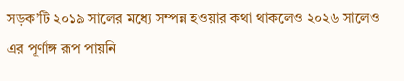সড়ক’টি ২০১৯ সালের মধ্যে সম্পন্ন হওয়ার কথা থাকলেও ২০২৬ সালেও এর পূর্ণাঙ্গ রূপ পায়নি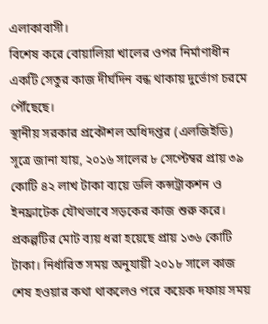এলাকাবাসী।
বিশেষ করে বোয়ালিয়া খালের ওপর নির্মাণাধীন একটি সেতুর কাজ দীর্ঘদিন বন্ধ থাকায় দুর্ভোগ চরমে পৌঁছেছে।
স্থানীয় সরকার প্রকৌশল অধিদপ্তর (এলজিইডি) সূত্রে জানা যায়, ২০১৬ সালের ৮ সেপ্টেম্বর প্রায় ৩৯ কোটি ৪২ লাখ টাকা ব্যয়ে ডলি কন্সট্রাকশন ও ইনফ্রাটেক যৌথভাবে সড়কের কাজ শুরু করে। প্রকল্পটির মোট ব্যয় ধরা হয়েছে প্রায় ১৩৬ কোটি টাকা। নির্ধারিত সময় অনুযায়ী ২০১৮ সালে কাজ শেষ হওয়ার কথা থাকলেও পরে কয়েক দফায় সময়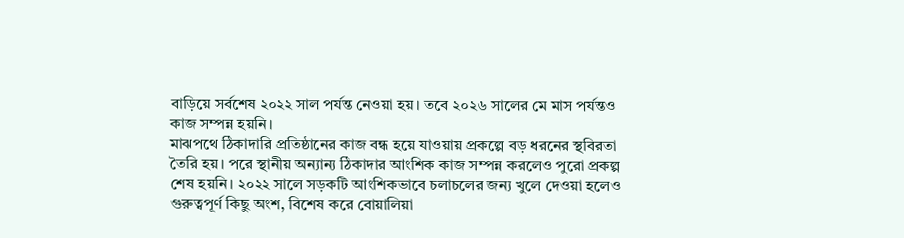বাড়িয়ে সর্বশেষ ২০২২ সাল পর্যন্ত নেওয়া হয়। তবে ২০২৬ সালের মে মাস পর্যন্তও কাজ সম্পন্ন হয়নি।
মাঝপথে ঠিকাদারি প্রতিষ্ঠানের কাজ বন্ধ হয়ে যাওয়ায় প্রকল্পে বড় ধরনের স্থবিরতা তৈরি হয়। পরে স্থানীয় অন্যান্য ঠিকাদার আংশিক কাজ সম্পন্ন করলেও পুরো প্রকল্প শেষ হয়নি। ২০২২ সালে সড়কটি আংশিকভাবে চলাচলের জন্য খুলে দেওয়া হলেও গুরুত্বপূর্ণ কিছু অংশ, বিশেষ করে বোয়ালিয়া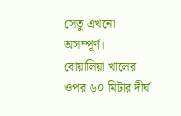সেতু এখনো অসম্পূর্ণ।
বোয়ালিয়া খালের ওপর ৬০ মিটার দীর্ঘ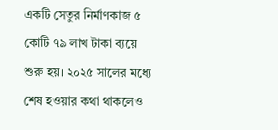একটি সেতুর নির্মাণকাজ ৫ কোটি ৭৯ লাখ টাকা ব্যয়ে শুরু হয়। ২০২৫ সালের মধ্যে শেষ হওয়ার কথা থাকলেও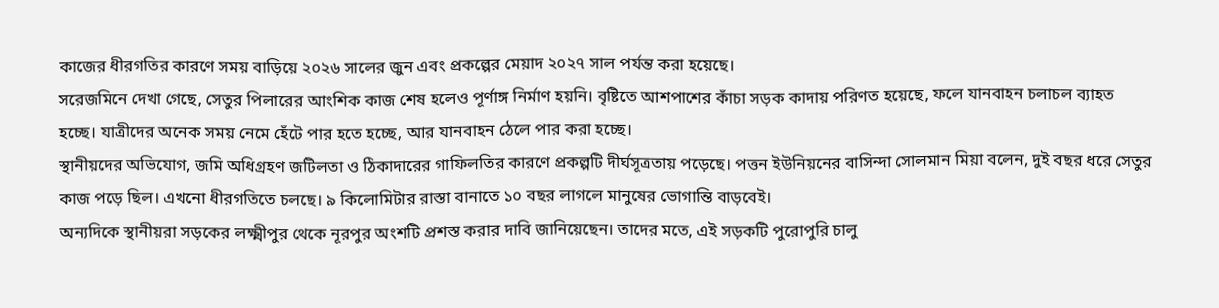কাজের ধীরগতির কারণে সময় বাড়িয়ে ২০২৬ সালের জুন এবং প্রকল্পের মেয়াদ ২০২৭ সাল পর্যন্ত করা হয়েছে।
সরেজমিনে দেখা গেছে, সেতুর পিলারের আংশিক কাজ শেষ হলেও পূর্ণাঙ্গ নির্মাণ হয়নি। বৃষ্টিতে আশপাশের কাঁচা সড়ক কাদায় পরিণত হয়েছে, ফলে যানবাহন চলাচল ব্যাহত হচ্ছে। যাত্রীদের অনেক সময় নেমে হেঁটে পার হতে হচ্ছে, আর যানবাহন ঠেলে পার করা হচ্ছে।
স্থানীয়দের অভিযোগ, জমি অধিগ্রহণ জটিলতা ও ঠিকাদারের গাফিলতির কারণে প্রকল্পটি দীর্ঘসূত্রতায় পড়েছে। পত্তন ইউনিয়নের বাসিন্দা সোলমান মিয়া বলেন, দুই বছর ধরে সেতুর কাজ পড়ে ছিল। এখনো ধীরগতিতে চলছে। ৯ কিলোমিটার রাস্তা বানাতে ১০ বছর লাগলে মানুষের ভোগান্তি বাড়বেই।
অন্যদিকে স্থানীয়রা সড়কের লক্ষ্মীপুর থেকে নূরপুর অংশটি প্রশস্ত করার দাবি জানিয়েছেন। তাদের মতে, এই সড়কটি পুরোপুরি চালু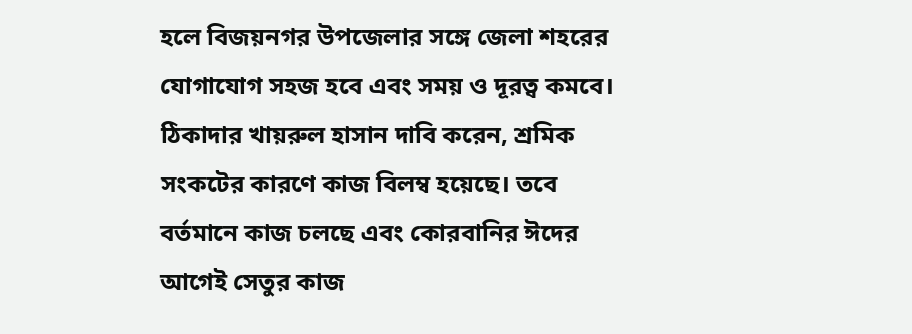হলে বিজয়নগর উপজেলার সঙ্গে জেলা শহরের যোগাযোগ সহজ হবে এবং সময় ও দূরত্ব কমবে।
ঠিকাদার খায়রুল হাসান দাবি করেন, শ্রমিক সংকটের কারণে কাজ বিলম্ব হয়েছে। তবে বর্তমানে কাজ চলছে এবং কোরবানির ঈদের আগেই সেতুর কাজ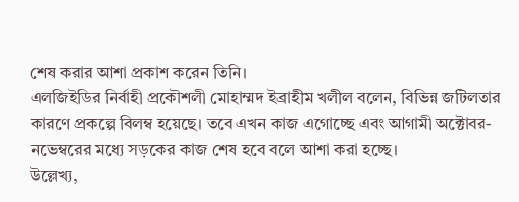শেষ করার আশা প্রকাশ করেন তিনি।
এলজিইডির নির্বাহী প্রকৌশলী মোহাম্মদ ইব্রাহীম খলীল বলেন, বিভিন্ন জটিলতার কারণে প্রকল্পে বিলম্ব হয়েছে। তবে এখন কাজ এগোচ্ছে এবং আগামী অক্টোবর-নভেম্বরের মধ্যে সড়কের কাজ শেষ হবে বলে আশা করা হচ্ছে।
উল্লেখ্য,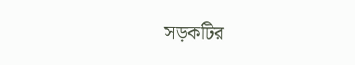সড়কটির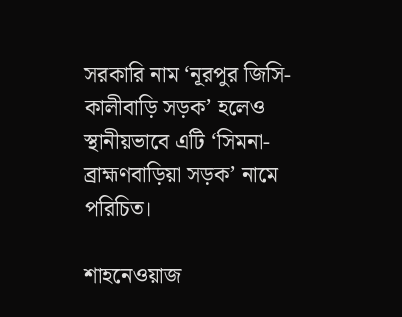সরকারি নাম ‘নূরপুর জিসি-কালীবাড়ি সড়ক’ হলেও স্থানীয়ভাবে এটি ‘সিমনা-ব্রাহ্মণবাড়িয়া সড়ক’ নামে পরিচিত।

শাহনেওয়াজ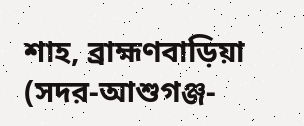শাহ, ব্রাহ্মণবাড়িয়া (সদর-আশুগঞ্জ-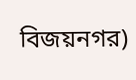বিজয়নগর)